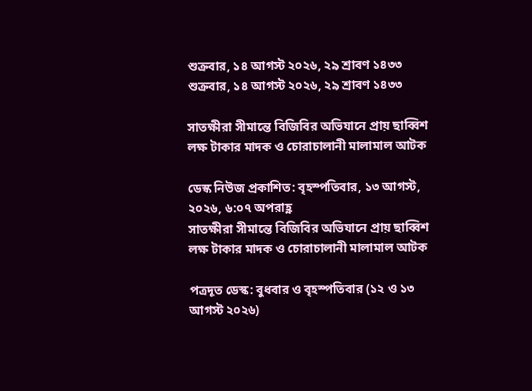শুক্রবার, ১৪ আগস্ট ২০২৬, ২৯ শ্রাবণ ১৪৩৩
শুক্রবার, ১৪ আগস্ট ২০২৬, ২৯ শ্রাবণ ১৪৩৩

সাতক্ষীরা সীমান্তে বিজিবির অভিযানে প্রায় ছাব্বিশ লক্ষ টাকার মাদক ও চোরাচালানী মালামাল আটক

ডেস্ক নিউজ প্রকাশিত: বৃহস্পতিবার, ১৩ আগস্ট, ২০২৬, ৬:০৭ অপরাহ্ণ
সাতক্ষীরা সীমান্তে বিজিবির অভিযানে প্রায় ছাব্বিশ লক্ষ টাকার মাদক ও চোরাচালানী মালামাল আটক

পত্রদূত ডেস্ক: বুধবার ও বৃহস্পতিবার (১২ ও ১৩ আগস্ট ২০২৬)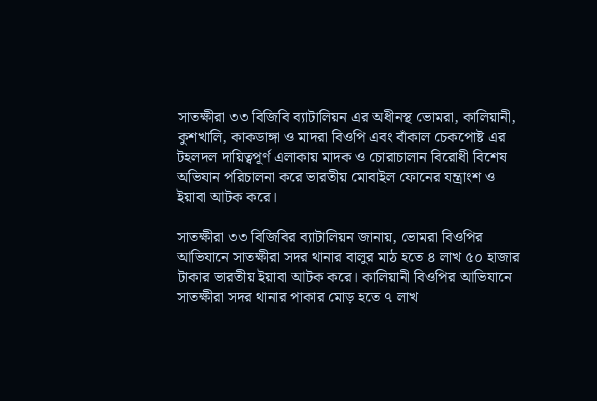সাতক্ষীরা ৩৩ বিজিবি ব্যাটালিয়ন এর অধীনস্থ ভোমরা, কালিয়ানী, কুশখালি, কাকডাঙ্গা ও মাদরা বিওপি এবং বাঁকাল চেকপোষ্ট এর টহলদল দায়িত্বপূর্ণ এলাকায় মাদক ও চোরাচালান বিরোধী বিশেষ অভিযান পরিচালনা করে ভারতীয় মোবাইল ফোনের যন্ত্রাংশ ও ইয়াবা আটক করে।

সাতক্ষীরা ৩৩ বিজিবির ব্যাটালিয়ন জানায়, ভোমরা বিওপির আভিযানে সাতক্ষীরা সদর থানার বালুর মাঠ হতে ৪ লাখ ৫০ হাজার টাকার ভারতীয় ইয়াবা আটক করে। কালিয়ানী বিওপির আভিযানে সাতক্ষীরা সদর থানার পাকার মোড় হতে ৭ লাখ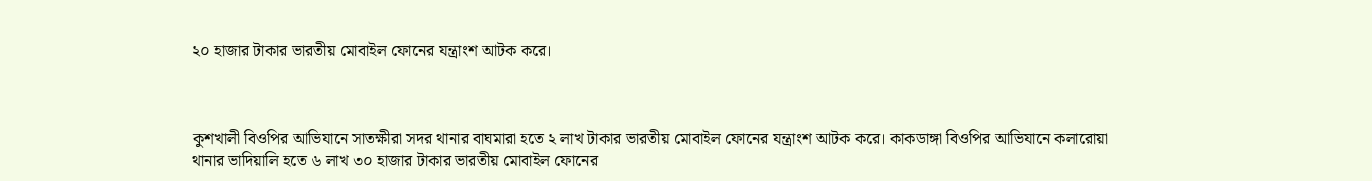২০ হাজার টাকার ভারতীয় মোবাইল ফোনের যন্ত্রাংশ আটক করে।



কুশখালী বিওপির আভিযানে সাতক্ষীরা সদর থানার বাঘমারা হতে ২ লাখ টাকার ভারতীয় মোবাইল ফোনের যন্ত্রাংশ আটক করে। কাকডাঙ্গা বিওপির আভিযানে কলারোয়া থানার ভাদিয়ালি হতে ৬ লাখ ৩০ হাজার টাকার ভারতীয় মোবাইল ফোনের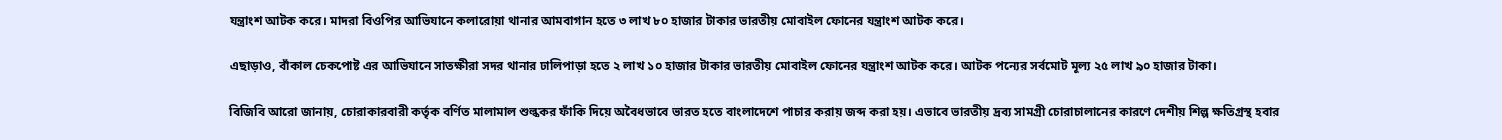যন্ত্রাংশ আটক করে। মাদরা বিওপির আভিযানে কলারোয়া থানার আমবাগান হতে ৩ লাখ ৮০ হাজার টাকার ভারতীয় মোবাইল ফোনের যন্ত্রাংশ আটক করে।

এছাড়াও, বাঁকাল চেকপোষ্ট এর আভিযানে সাতক্ষীরা সদর থানার ঢালিপাড়া হতে ২ লাখ ১০ হাজার টাকার ভারতীয় মোবাইল ফোনের যন্ত্রাংশ আটক করে। আটক পন্যের সর্বমোট মূল্য ২৫ লাখ ৯০ হাজার টাকা।

বিজিবি আরো জানায়, চোরাকারবারী কর্তৃক বর্ণিত মালামাল শুল্ককর ফাঁকি দিয়ে অবৈধভাবে ভারত হতে বাংলাদেশে পাচার করায় জব্দ করা হয়। এভাবে ভারতীয় দ্রব্য সামগ্রী চোরাচালানের কারণে দেশীয় শিল্প ক্ষতিগ্রস্থ হবার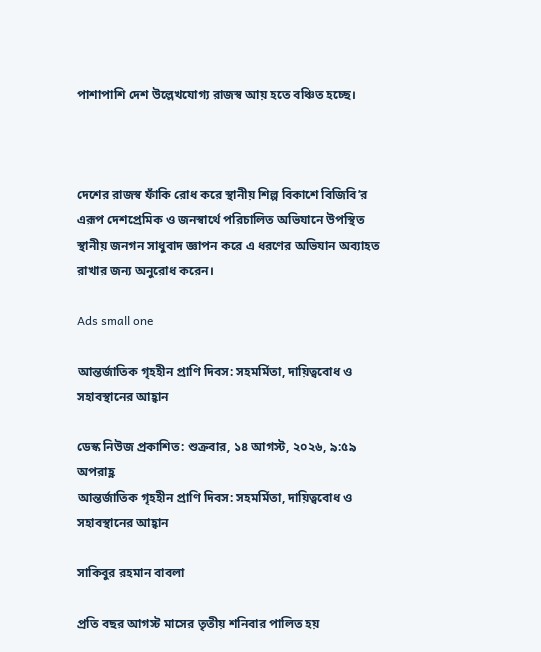পাশাপাশি দেশ উল্লেখযোগ্য রাজস্ব আয় হতে বঞ্চিত হচ্ছে।



দেশের রাজস্ব ফাঁকি রোধ করে স্থানীয় শিল্প বিকাশে বিজিবি’র এরূপ দেশপ্রেমিক ও জনস্বার্থে পরিচালিত অভিযানে উপস্থিত স্থানীয় জনগন সাধুবাদ জ্ঞাপন করে এ ধরণের অভিযান অব্যাহত রাখার জন্য অনুরোধ করেন।

Ads small one

আন্তর্জাতিক গৃহহীন প্রাণি দিবস: সহমর্মিতা, দায়িত্ববোধ ও সহাবস্থানের আহ্বান

ডেস্ক নিউজ প্রকাশিত: শুক্রবার, ১৪ আগস্ট, ২০২৬, ৯:৫৯ অপরাহ্ণ
আন্তর্জাতিক গৃহহীন প্রাণি দিবস: সহমর্মিতা, দায়িত্ববোধ ও সহাবস্থানের আহ্বান

সাকিবুর রহমান বাবলা

প্রতি বছর আগস্ট মাসের তৃতীয় শনিবার পালিত হয়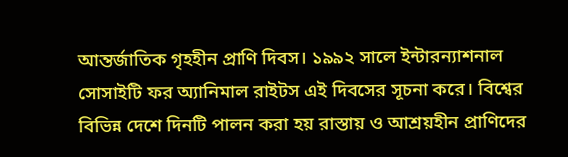আন্তর্জাতিক গৃহহীন প্রাণি দিবস। ১৯৯২ সালে ইন্টারন্যাশনাল সোসাইটি ফর অ্যানিমাল রাইটস এই দিবসের সূচনা করে। বিশ্বের বিভিন্ন দেশে দিনটি পালন করা হয় রাস্তায় ও আশ্রয়হীন প্রাণিদের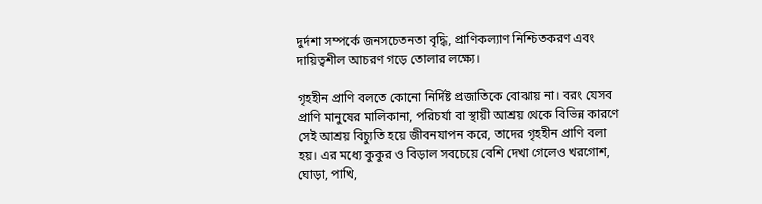দুর্দশা সম্পর্কে জনসচেতনতা বৃদ্ধি, প্রাণিকল্যাণ নিশ্চিতকরণ এবং দায়িত্বশীল আচরণ গড়ে তোলার লক্ষ্যে।

গৃহহীন প্রাণি বলতে কোনো নির্দিষ্ট প্রজাতিকে বোঝায় না। বরং যেসব প্রাণি মানুষের মালিকানা, পরিচর্যা বা স্থায়ী আশ্রয় থেকে বিভিন্ন কারণে সেই আশ্রয় বিচ্যুতি হয়ে জীবনযাপন করে, তাদের গৃহহীন প্রাণি বলা হয়। এর মধ্যে কুকুর ও বিড়াল সবচেয়ে বেশি দেখা গেলেও খরগোশ, ঘোড়া, পাখি,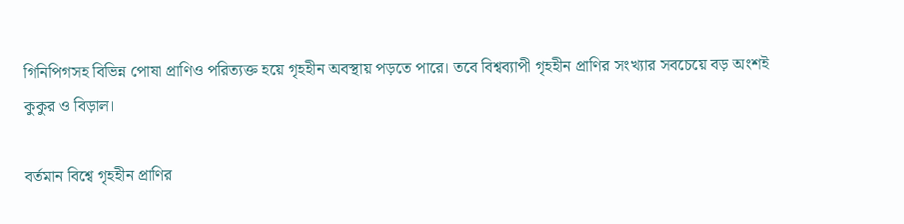গিনিপিগসহ বিভিন্ন পোষা প্রাণিও পরিত্যক্ত হয়ে গৃহহীন অবস্থায় পড়তে পারে। তবে বিশ্বব্যাপী গৃহহীন প্রাণির সংখ্যার সবচেয়ে বড় অংশই কুকুর ও বিড়াল।

বর্তমান বিশ্বে গৃহহীন প্রাণির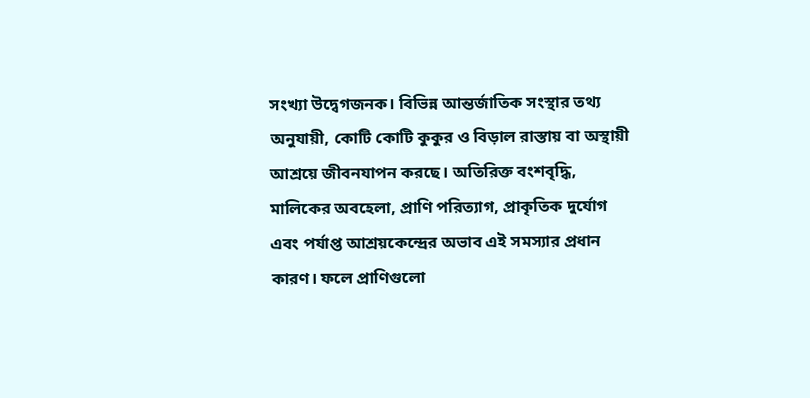সংখ্যা উদ্বেগজনক। বিভিন্ন আন্তর্জাতিক সংস্থার তথ্য অনুযায়ী, কোটি কোটি কুকুর ও বিড়াল রাস্তায় বা অস্থায়ী আশ্রয়ে জীবনযাপন করছে। অতিরিক্ত বংশবৃদ্ধি, মালিকের অবহেলা, প্রাণি পরিত্যাগ, প্রাকৃতিক দুর্যোগ এবং পর্যাপ্ত আশ্রয়কেন্দ্রের অভাব এই সমস্যার প্রধান কারণ। ফলে প্রাণিগুলো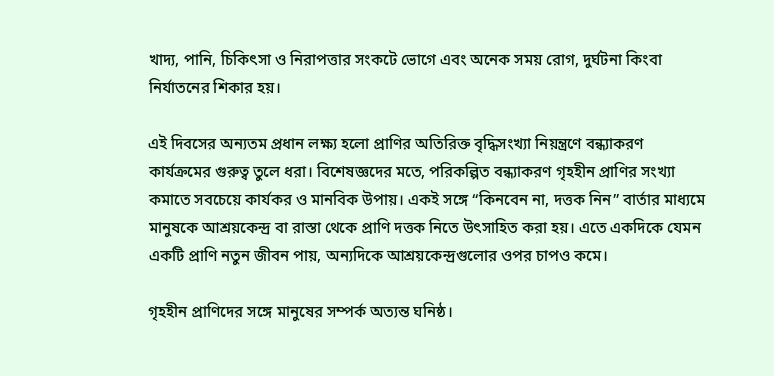খাদ্য, পানি, চিকিৎসা ও নিরাপত্তার সংকটে ভোগে এবং অনেক সময় রোগ, দুর্ঘটনা কিংবা নির্যাতনের শিকার হয়।

এই দিবসের অন্যতম প্রধান লক্ষ্য হলো প্রাণির অতিরিক্ত বৃদ্ধিসংখ্যা নিয়ন্ত্রণে বন্ধ্যাকরণ কার্যক্রমের গুরুত্ব তুলে ধরা। বিশেষজ্ঞদের মতে, পরিকল্পিত বন্ধ্যাকরণ গৃহহীন প্রাণির সংখ্যা কমাতে সবচেয়ে কার্যকর ও মানবিক উপায়। একই সঙ্গে “কিনবেন না, দত্তক নিন” বার্তার মাধ্যমে মানুষকে আশ্রয়কেন্দ্র বা রাস্তা থেকে প্রাণি দত্তক নিতে উৎসাহিত করা হয়। এতে একদিকে যেমন একটি প্রাণি নতুন জীবন পায়, অন্যদিকে আশ্রয়কেন্দ্রগুলোর ওপর চাপও কমে।

গৃহহীন প্রাণিদের সঙ্গে মানুষের সম্পর্ক অত্যন্ত ঘনিষ্ঠ।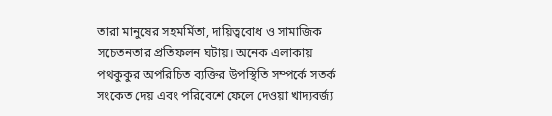তারা মানুষের সহমর্মিতা, দায়িত্ববোধ ও সামাজিক সচেতনতার প্রতিফলন ঘটায়। অনেক এলাকায় পথকুকুর অপরিচিত ব্যক্তির উপস্থিতি সম্পর্কে সতর্ক সংকেত দেয় এবং পরিবেশে ফেলে দেওয়া খাদ্যবর্জ্য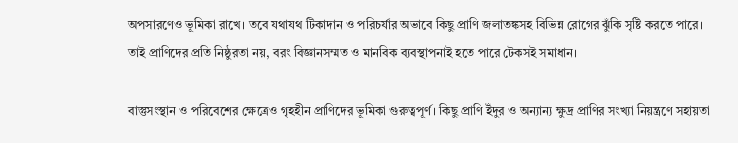অপসারণেও ভূমিকা রাখে। তবে যথাযথ টিকাদান ও পরিচর্যার অভাবে কিছু প্রাণি জলাতঙ্কসহ বিভিন্ন রোগের ঝুঁকি সৃষ্টি করতে পারে। তাই প্রাণিদের প্রতি নিষ্ঠুরতা নয়, বরং বিজ্ঞানসম্মত ও মানবিক ব্যবস্থাপনাই হতে পারে টেকসই সমাধান।

বাস্তুসংস্থান ও পরিবেশের ক্ষেত্রেও গৃহহীন প্রাণিদের ভূমিকা গুরুত্বপূর্ণ। কিছু প্রাণি ইঁদুর ও অন্যান্য ক্ষুদ্র প্রাণির সংখ্যা নিয়ন্ত্রণে সহায়তা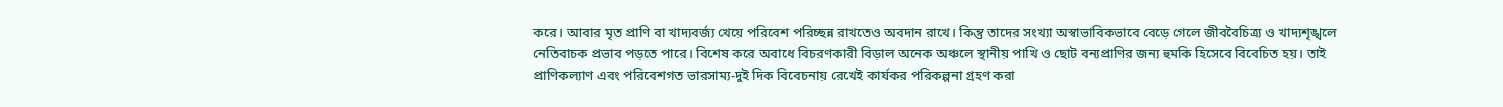করে। আবার মৃত প্রাণি বা খাদ্যবর্জ্য খেয়ে পরিবেশ পরিচ্ছন্ন রাখতেও অবদান রাখে। কিন্তু তাদের সংখ্যা অস্বাভাবিকভাবে বেড়ে গেলে জীববৈচিত্র্য ও খাদ্যশৃঙ্খলে নেতিবাচক প্রভাব পড়তে পারে। বিশেষ করে অবাধে বিচরণকারী বিড়াল অনেক অঞ্চলে স্থানীয় পাখি ও ছোট বন্যপ্রাণির জন্য হুমকি হিসেবে বিবেচিত হয়। তাই প্রাণিকল্যাণ এবং পরিবেশগত ভারসাম্য-দুই দিক বিবেচনায় রেখেই কার্যকর পরিকল্পনা গ্রহণ করা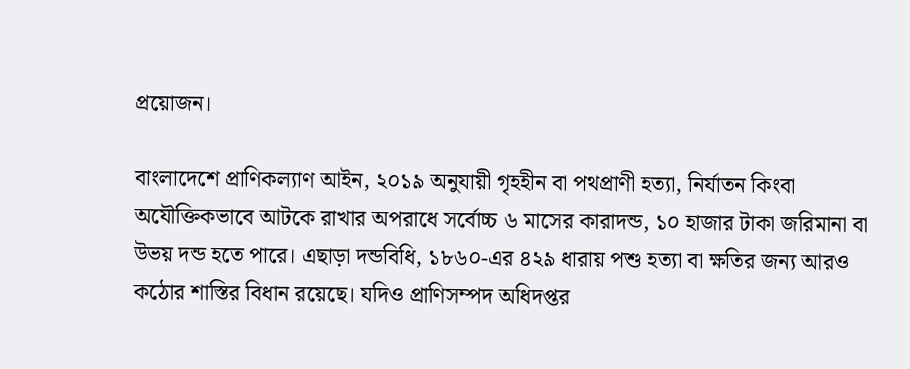প্রয়োজন।

বাংলাদেশে প্রাণিকল্যাণ আইন, ২০১৯ অনুযায়ী গৃহহীন বা পথপ্রাণী হত্যা, নির্যাতন কিংবা অযৌক্তিকভাবে আটকে রাখার অপরাধে সর্বোচ্চ ৬ মাসের কারাদন্ড, ১০ হাজার টাকা জরিমানা বা উভয় দন্ড হতে পারে। এছাড়া দন্ডবিধি, ১৮৬০-এর ৪২৯ ধারায় পশু হত্যা বা ক্ষতির জন্য আরও কঠোর শাস্তির বিধান রয়েছে। যদিও প্রাণিসম্পদ অধিদপ্তর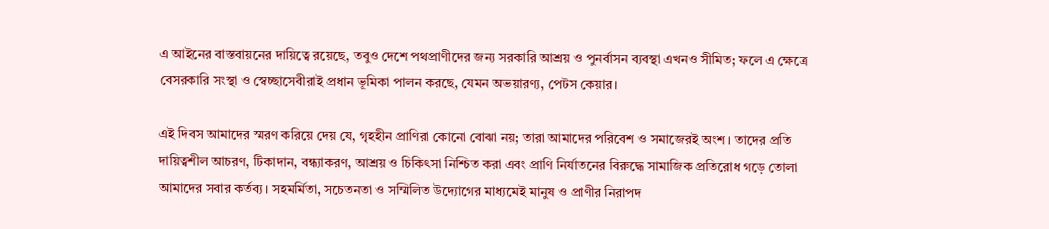এ আইনের বাস্তবায়নের দায়িত্বে রয়েছে, তবুও দেশে পথপ্রাণীদের জন্য সরকারি আশ্রয় ও পুনর্বাসন ব্যবস্থা এখনও সীমিত; ফলে এ ক্ষেত্রে বেসরকারি সংস্থা ও স্বেচ্ছাসেবীরাই প্রধান ভূমিকা পালন করছে, যেমন অভয়ারণ্য, পেটস কেয়ার।

এই দিবস আমাদের স্মরণ করিয়ে দেয় যে, গৃহহীন প্রাণিরা কোনো বোঝা নয়; তারা আমাদের পরিবেশ ও সমাজেরই অংশ। তাদের প্রতি দায়িত্বশীল আচরণ, টিকাদান, বন্ধ্যাকরণ, আশ্রয় ও চিকিৎসা নিশ্চিত করা এবং প্রাণি নির্যাতনের বিরুদ্ধে সামাজিক প্রতিরোধ গড়ে তোলা আমাদের সবার কর্তব্য। সহমর্মিতা, সচেতনতা ও সম্মিলিত উদ্যোগের মাধ্যমেই মানুষ ও প্রাণীর নিরাপদ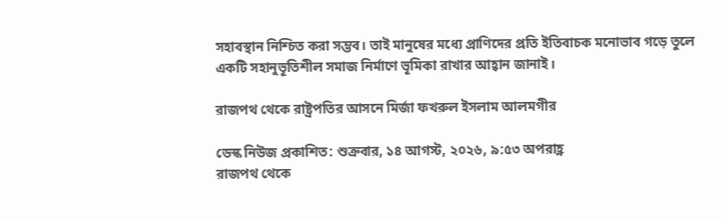সহাবস্থান নিশ্চিত করা সম্ভব। তাই মানুষের মধ্যে প্রাণিদের প্রতি ইতিবাচক মনোভাব গড়ে তুলে একটি সহানুভূতিশীল সমাজ নির্মাণে ভূমিকা রাখার আহ্বান জানাই।

রাজপথ থেকে রাষ্ট্রপতির আসনে মির্জা ফখরুল ইসলাম আলমগীর

ডেস্ক নিউজ প্রকাশিত: শুক্রবার, ১৪ আগস্ট, ২০২৬, ৯:৫৩ অপরাহ্ণ
রাজপথ থেকে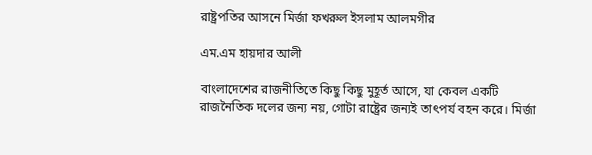রাষ্ট্রপতির আসনে মির্জা ফখরুল ইসলাম আলমগীর

এম.এম হায়দার আলী

বাংলাদেশের রাজনীতিতে কিছু কিছু মুহূর্ত আসে, যা কেবল একটি রাজনৈতিক দলের জন্য নয়, গোটা রাষ্ট্রের জন্যই তাৎপর্য বহন করে। মির্জা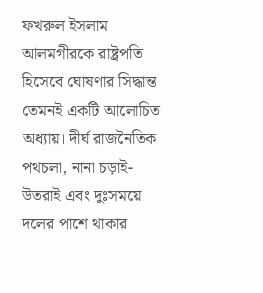ফখরুল ইসলাম আলমগীরকে রাষ্ট্রপতি হিসেবে ঘোষণার সিদ্ধান্ত তেমনই একটি আলোচিত অধ্যায়। দীর্ঘ রাজনৈতিক পথচলা, নানা চড়াই-উতরাই এবং দুঃসময়ে দলের পাশে থাকার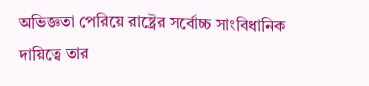অভিজ্ঞতা পেরিয়ে রাষ্ট্রের সর্বোচ্চ সাংবিধানিক দায়িত্বে তার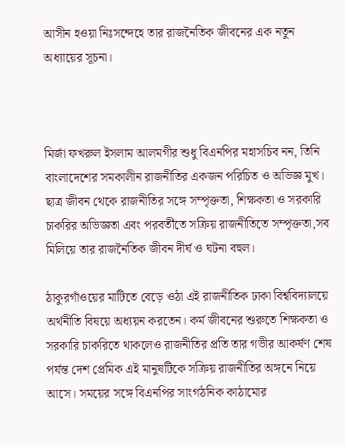আসীন হওয়া নিঃসন্দেহে তার রাজনৈতিক জীবনের এক নতুন অধ্যায়ের সূচনা।



মির্জা ফখরুল ইসলাম আলমগীর শুধু বিএনপির মহাসচিব নন, তিনি বাংলাদেশের সমকালীন রাজনীতির একজন পরিচিত ও অভিজ্ঞ মুখ। ছাত্র জীবন থেকে রাজনীতির সঙ্গে সম্পৃক্ততা, শিক্ষকতা ও সরকারি চাকরির অভিজ্ঞতা এবং পরবর্তীতে সক্রিয় রাজনীতিতে সম্পৃক্ততা,সব মিলিয়ে তার রাজনৈতিক জীবন দীর্ঘ ও ঘটনা বহুল।

ঠাকুরগাঁওয়ের মাটিতে বেড়ে ওঠা এই রাজনীতিক ঢাকা বিশ্ববিদ্যালয়ে অর্থনীতি বিষয়ে অধ্যয়ন করতেন। কর্ম জীবনের শুরুতে শিক্ষকতা ও সরকারি চাকরিতে থাকলেও রাজনীতির প্রতি তার গভীর আকর্ষণ শেষ পর্যন্ত দেশ প্রেমিক এই মানুষটিকে সক্রিয় রাজনীতির অঙ্গনে নিয়ে আসে। সময়ের সঙ্গে বিএনপির সাংগঠনিক কাঠামোর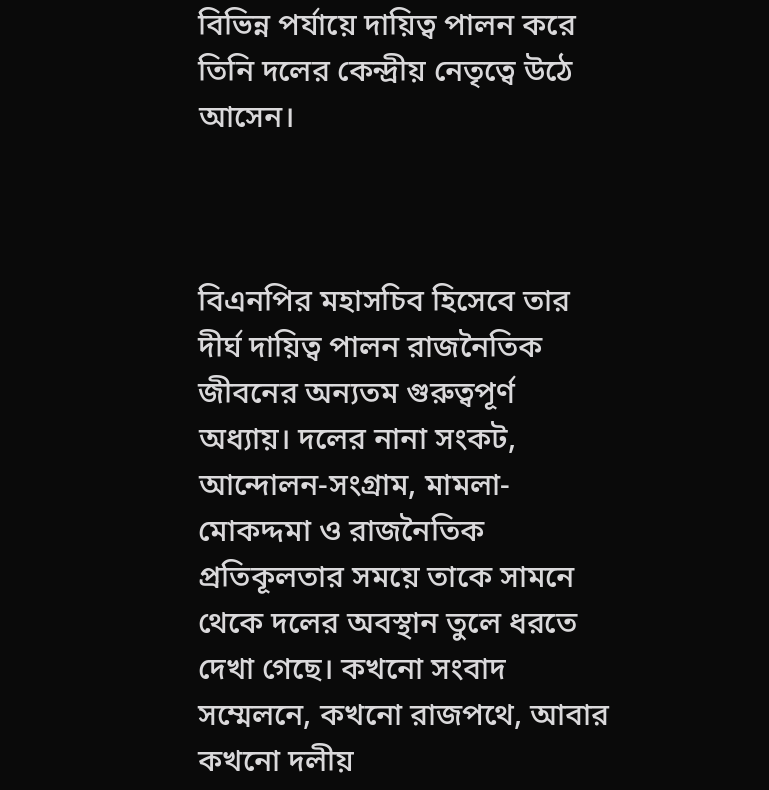বিভিন্ন পর্যায়ে দায়িত্ব পালন করে তিনি দলের কেন্দ্রীয় নেতৃত্বে উঠে আসেন।



বিএনপির মহাসচিব হিসেবে তার দীর্ঘ দায়িত্ব পালন রাজনৈতিক জীবনের অন্যতম গুরুত্বপূর্ণ অধ্যায়। দলের নানা সংকট, আন্দোলন-সংগ্রাম, মামলা-মোকদ্দমা ও রাজনৈতিক প্রতিকূলতার সময়ে তাকে সামনে থেকে দলের অবস্থান তুলে ধরতে দেখা গেছে। কখনো সংবাদ সম্মেলনে, কখনো রাজপথে, আবার কখনো দলীয়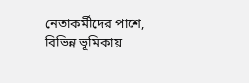নেতাকর্মীদের পাশে, বিভিন্ন ভূমিকায়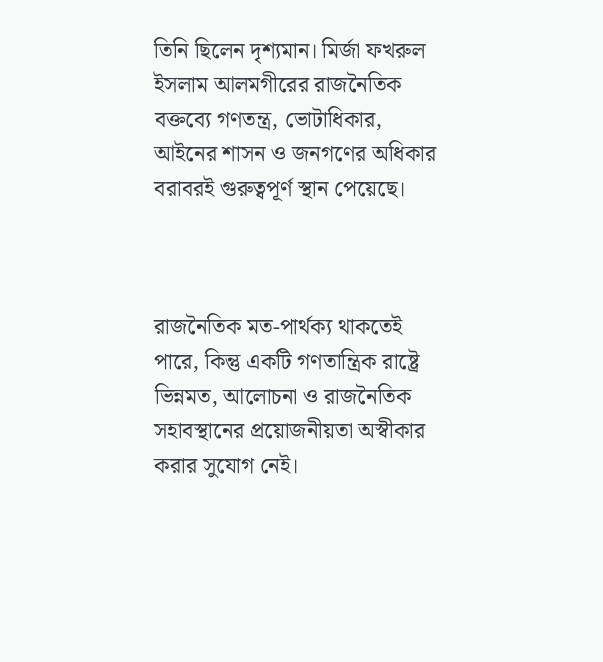তিনি ছিলেন দৃশ্যমান। মির্জা ফখরুল ইসলাম আলমগীরের রাজনৈতিক বক্তব্যে গণতন্ত্র, ভোটাধিকার, আইনের শাসন ও জনগণের অধিকার বরাবরই গুরুত্বপূর্ণ স্থান পেয়েছে।



রাজনৈতিক মত-পার্থক্য থাকতেই পারে, কিন্তু একটি গণতান্ত্রিক রাষ্ট্রে ভিন্নমত, আলোচনা ও রাজনৈতিক সহাবস্থানের প্রয়োজনীয়তা অস্বীকার করার সুযোগ নেই।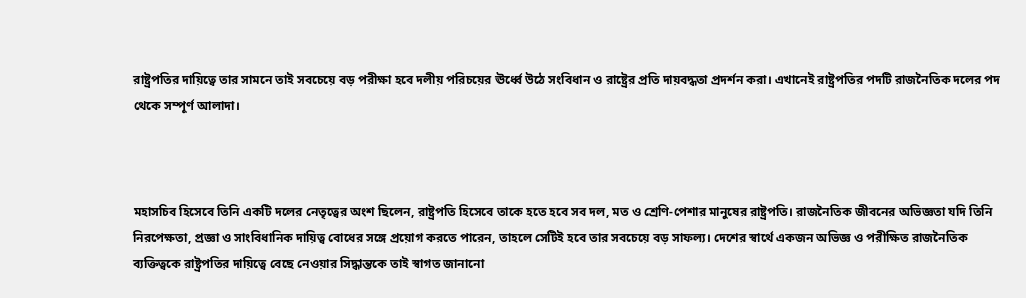রাষ্ট্রপতির দায়িত্বে তার সামনে তাই সবচেয়ে বড় পরীক্ষা হবে দলীয় পরিচয়ের ঊর্ধ্বে উঠে সংবিধান ও রাষ্ট্রের প্রতি দায়বদ্ধতা প্রদর্শন করা। এখানেই রাষ্ট্রপতির পদটি রাজনৈতিক দলের পদ থেকে সম্পূর্ণ আলাদা।



মহাসচিব হিসেবে তিনি একটি দলের নেতৃত্বের অংশ ছিলেন, রাষ্ট্রপতি হিসেবে তাকে হতে হবে সব দল, মত ও শ্রেণি-পেশার মানুষের রাষ্ট্রপতি। রাজনৈতিক জীবনের অভিজ্ঞতা যদি তিনি নিরপেক্ষতা, প্রজ্ঞা ও সাংবিধানিক দায়িত্ব বোধের সঙ্গে প্রয়োগ করতে পারেন, তাহলে সেটিই হবে তার সবচেয়ে বড় সাফল্য। দেশের স্বার্থে একজন অভিজ্ঞ ও পরীক্ষিত রাজনৈতিক ব্যক্তিত্বকে রাষ্ট্রপতির দায়িত্বে বেছে নেওয়ার সিদ্ধান্তকে তাই স্বাগত জানানো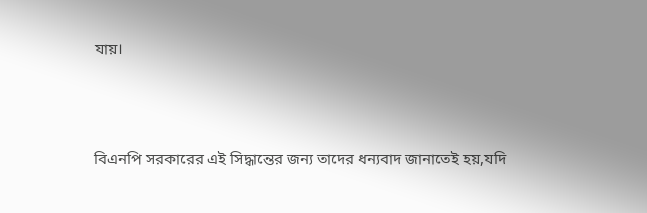যায়।



বিএনপি সরকারের এই সিদ্ধান্তের জন্য তাদের ধন্যবাদ জানাতেই হয়,যদি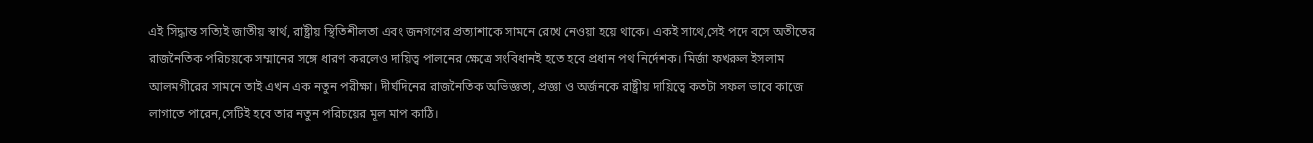এই সিদ্ধান্ত সত্যিই জাতীয় স্বার্থ, রাষ্ট্রীয় স্থিতিশীলতা এবং জনগণের প্রত্যাশাকে সামনে রেখে নেওয়া হয়ে থাকে। একই সাথে,সেই পদে বসে অতীতের রাজনৈতিক পরিচয়কে সম্মানের সঙ্গে ধারণ করলেও দায়িত্ব পালনের ক্ষেত্রে সংবিধানই হতে হবে প্রধান পথ নির্দেশক। মির্জা ফখরুল ইসলাম আলমগীরের সামনে তাই এখন এক নতুন পরীক্ষা। দীর্ঘদিনের রাজনৈতিক অভিজ্ঞতা, প্রজ্ঞা ও অর্জনকে রাষ্ট্রীয় দায়িত্বে কতটা সফল ভাবে কাজে লাগাতে পারেন,সেটিই হবে তার নতুন পরিচয়ের মূল মাপ কাঠি।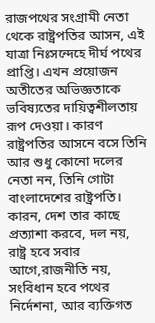রাজপথের সংগ্রামী নেতা থেকে রাষ্ট্রপতির আসন, এই যাত্রা নিঃসন্দেহে দীর্ঘ পথের প্রাপ্তি। এখন প্রয়োজন অতীতের অভিজ্ঞতাকে ভবিষ্যতের দায়িত্বশীলতায় রূপ দেওয়া। কারণ রাষ্ট্রপতির আসনে বসে তিনি আর শুধু কোনো দলের নেতা নন, তিনি গোটা বাংলাদেশের রাষ্ট্রপতি। কারন, দেশ তার কাছে প্রত্যাশা করবে, দল নয়, রাষ্ট্র হবে সবার আগে,রাজনীতি নয়, সংবিধান হবে পথের নির্দেশনা, আর ব্যক্তিগত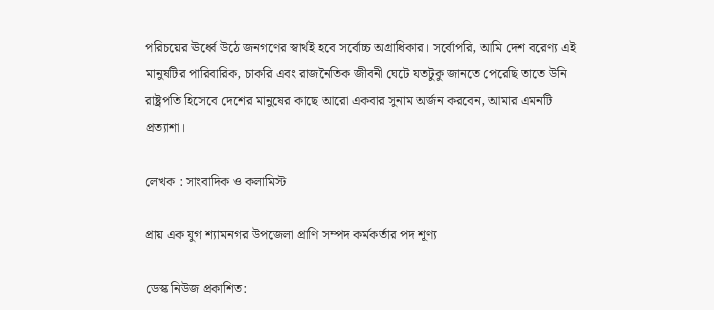পরিচয়ের ঊর্ধ্বে উঠে জনগণের স্বার্থই হবে সর্বোচ্চ অগ্রাধিকার। সর্বোপরি, আমি দেশ বরেণ্য এই মানুষটির পারিবারিক, চাকরি এবং রাজনৈতিক জীবনী ঘেটে যতটুকু জানতে পেরেছি তাতে উনি রাষ্ট্রপতি হিসেবে দেশের মানুষের কাছে আরো একবার সুনাম অর্জন করবেন, আমার এমনটি প্রত্যাশা।

লেখক : সাংবাদিক ও কলামিস্ট

প্রায় এক যুগ শ্যামনগর উপজেলা প্রাণি সম্পদ কর্মকর্তার পদ শূণ্য

ডেস্ক নিউজ প্রকাশিত: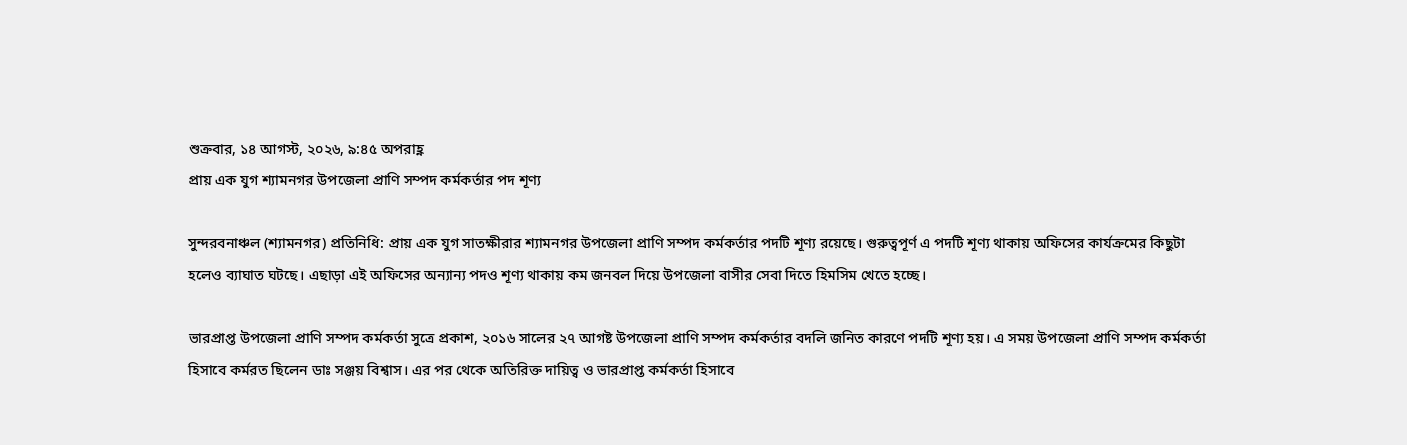শুক্রবার, ১৪ আগস্ট, ২০২৬, ৯:৪৫ অপরাহ্ণ
প্রায় এক যুগ শ্যামনগর উপজেলা প্রাণি সম্পদ কর্মকর্তার পদ শূণ্য

সুন্দরবনাঞ্চল (শ্যামনগর) প্রতিনিধি: প্রায় এক যুগ সাতক্ষীরার শ্যামনগর উপজেলা প্রাণি সম্পদ কর্মকর্তার পদটি শূণ্য রয়েছে। গুরুত্বপূর্ণ এ পদটি শূণ্য থাকায় অফিসের কার্যক্রমের কিছুটা হলেও ব্যাঘাত ঘটছে। এছাড়া এই অফিসের অন্যান্য পদও শূণ্য থাকায় কম জনবল দিয়ে উপজেলা বাসীর সেবা দিতে হিমসিম খেতে হচ্ছে।

ভারপ্রাপ্ত উপজেলা প্রাণি সম্পদ কর্মকর্তা সুত্রে প্রকাশ, ২০১৬ সালের ২৭ আগষ্ট উপজেলা প্রাণি সম্পদ কর্মকর্তার বদলি জনিত কারণে পদটি শূণ্য হয়। এ সময় উপজেলা প্রাণি সম্পদ কর্মকর্তা হিসাবে কর্মরত ছিলেন ডাঃ সঞ্জয় বিশ্বাস। এর পর থেকে অতিরিক্ত দায়িত্ব ও ভারপ্রাপ্ত কর্মকর্তা হিসাবে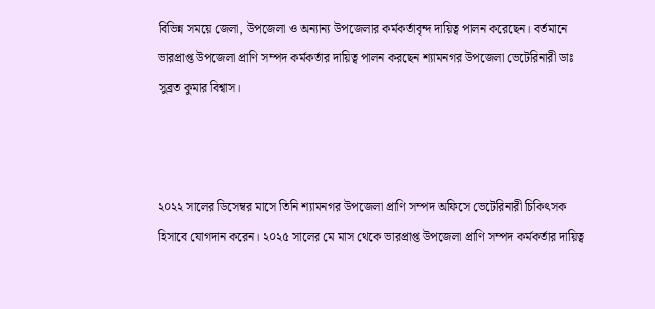বিভিন্ন সময়ে জেলা, উপজেলা ও অন্যান্য উপজেলার কর্মকর্তাবৃন্দ দায়িত্ব পালন করেছেন। বর্তমানে ভারপ্রাপ্ত উপজেলা প্রাণি সম্পদ কর্মকর্তার দায়িত্ব পালন করছেন শ্যামনগর উপজেলা ভেটেরিনারী ডাঃ সুব্রত কুমার বিশ্বাস।



২০২২ সালের ডিসেম্বর মাসে তিনি শ্যামনগর উপজেলা প্রাণি সম্পদ অফিসে ভেটেরিনারী চিকিৎসক হিসাবে যোগদান করেন। ২০২৫ সালের মে মাস থেকে ভারপ্রাপ্ত উপজেলা প্রাণি সম্পদ কর্মকর্তার দায়িত্ব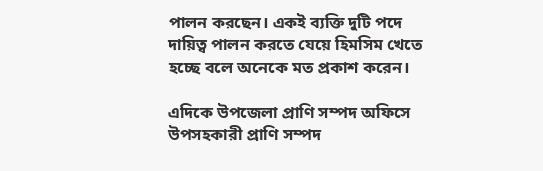পালন করছেন। একই ব্যক্তি দুটি পদে দায়িত্ব পালন করতে যেয়ে হিমসিম খেতে হচ্ছে বলে অনেকে মত প্রকাশ করেন।

এদিকে উপজেলা প্রাণি সম্পদ অফিসে উপসহকারী প্রাণি সম্পদ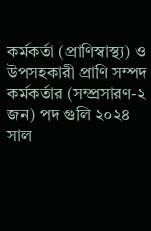কর্মকর্তা (প্রাণিস্বাস্থ্য) ও উপসহকারী প্রাণি সম্পদ কর্মকর্তার (সম্প্রসারণ-২ জন) পদ গুলি ২০২৪ সাল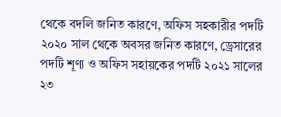থেকে বদলি জনিত কারণে, অফিস সহকারীর পদটি ২০২০ সাল থেকে অবসর জনিত কারণে, ড্রেসারের পদটি শূণ্য ও অফিস সহায়কের পদটি ২০২১ সালের ২৩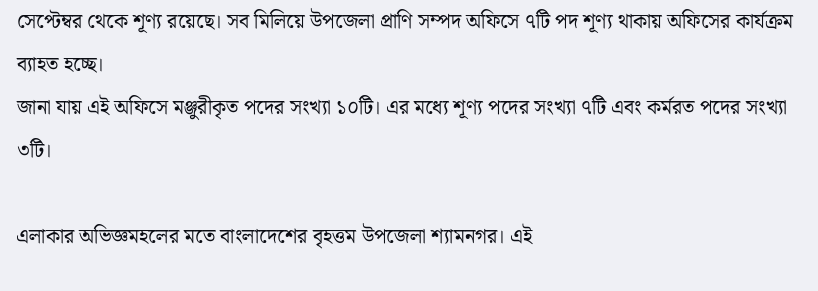সেপ্টেম্বর থেকে শূণ্য রয়েছে। সব মিলিয়ে উপজেলা প্রাণি সম্পদ অফিসে ৭টি পদ শূণ্য থাকায় অফিসের কার্যক্রম ব্যাহত হচ্ছে।
জানা যায় এই অফিসে মঞ্জুরীকৃত পদের সংখ্যা ১০টি। এর মধ্যে শূণ্য পদের সংখ্যা ৭টি এবং কর্মরত পদের সংখ্যা ৩টি।

এলাকার অভিজ্ঞমহলের মতে বাংলাদেশের বৃহত্তম উপজেলা শ্যামনগর। এই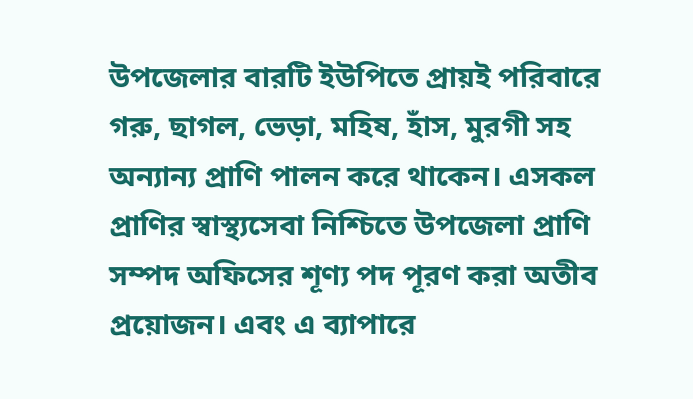উপজেলার বারটি ইউপিতে প্রায়ই পরিবারে গরু, ছাগল, ভেড়া, মহিষ, হাঁস, মুরগী সহ অন্যান্য প্রাণি পালন করে থাকেন। এসকল প্রাণির স্বাস্থ্যসেবা নিশ্চিতে উপজেলা প্রাণি সম্পদ অফিসের শূণ্য পদ পূরণ করা অতীব প্রয়োজন। এবং এ ব্যাপারে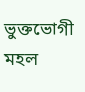ভুক্তভোগী মহল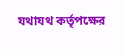যথাযথ কর্তৃপক্ষের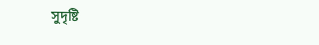সুদৃষ্টি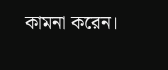কামনা করেন।